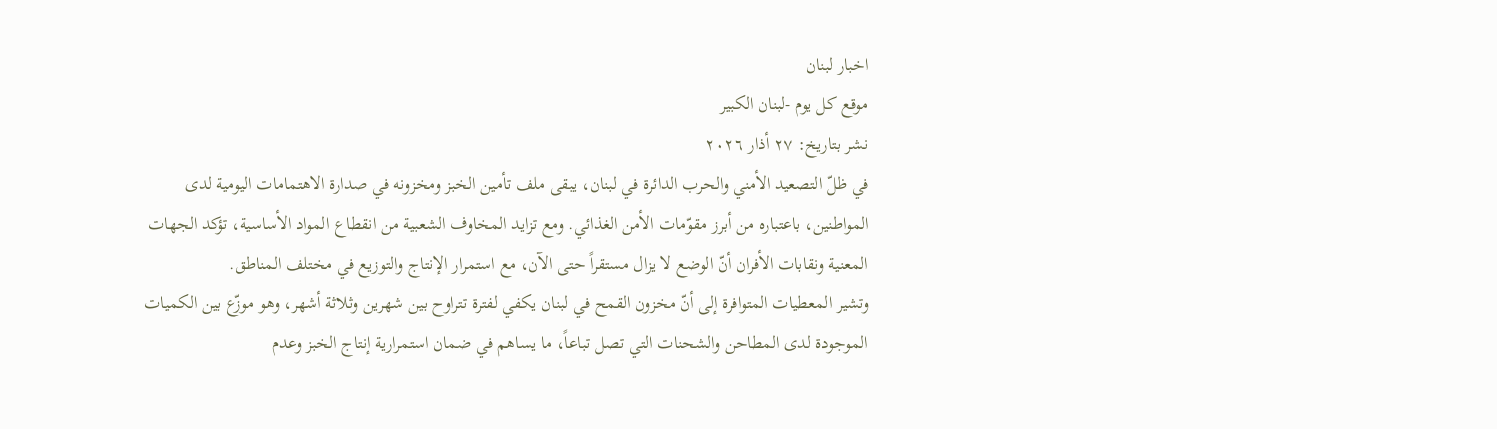اخبار لبنان
موقع كل يوم -لبنان الكبير
نشر بتاريخ: ٢٧ أذار ٢٠٢٦
في ظلّ التصعيد الأمني والحرب الدائرة في لبنان، يبقى ملف تأمين الخبز ومخزونه في صدارة الاهتمامات اليومية لدى المواطنين، باعتباره من أبرز مقوّمات الأمن الغذائي. ومع تزايد المخاوف الشعبية من انقطاع المواد الأساسية، تؤكد الجهات المعنية ونقابات الأفران أنّ الوضع لا يزال مستقراً حتى الآن، مع استمرار الإنتاج والتوزيع في مختلف المناطق.
وتشير المعطيات المتوافرة إلى أنّ مخزون القمح في لبنان يكفي لفترة تتراوح بين شهرين وثلاثة أشهر، وهو موزّع بين الكميات الموجودة لدى المطاحن والشحنات التي تصل تباعاً، ما يساهم في ضمان استمرارية إنتاج الخبز وعدم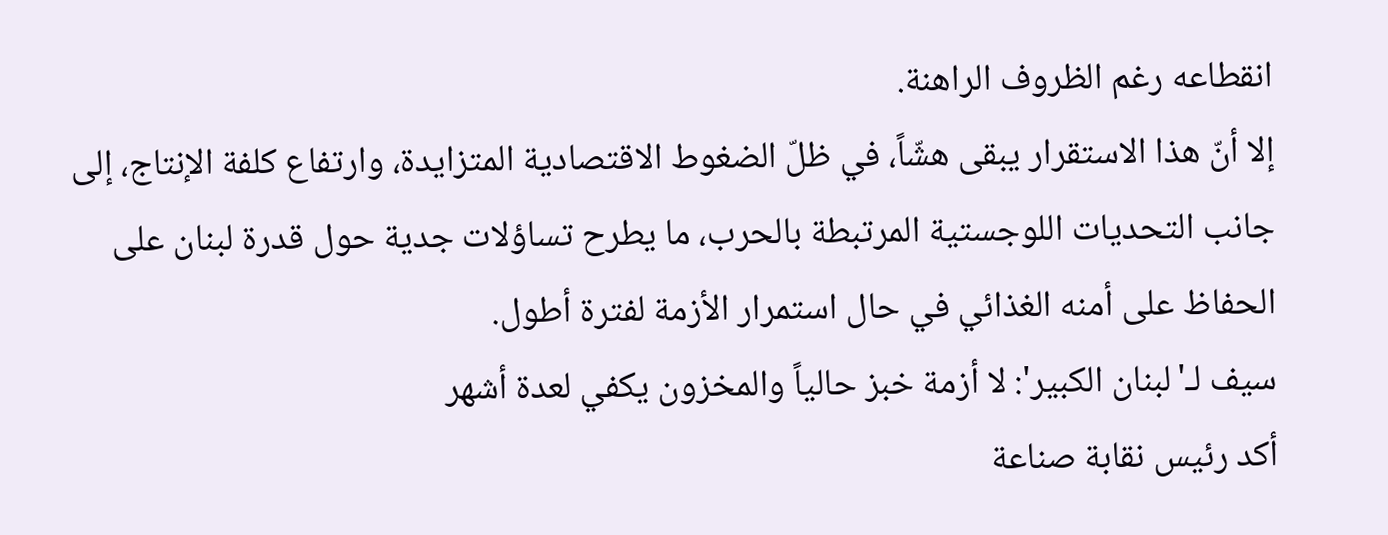انقطاعه رغم الظروف الراهنة.
إلا أنّ هذا الاستقرار يبقى هشّاً، في ظلّ الضغوط الاقتصادية المتزايدة، وارتفاع كلفة الإنتاج، إلى جانب التحديات اللوجستية المرتبطة بالحرب، ما يطرح تساؤلات جدية حول قدرة لبنان على الحفاظ على أمنه الغذائي في حال استمرار الأزمة لفترة أطول.
سيف لـ'لبنان الكبير': لا أزمة خبز حالياً والمخزون يكفي لعدة أشهر
أكد رئيس نقابة صناعة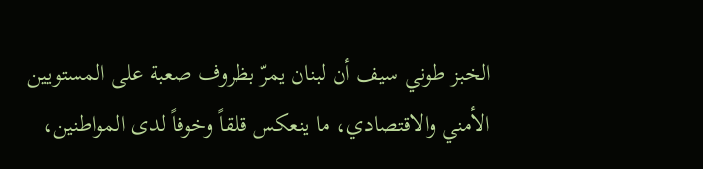الخبز طوني سيف أن لبنان يمرّ بظروف صعبة على المستويين الأمني والاقتصادي، ما ينعكس قلقاً وخوفاً لدى المواطنين،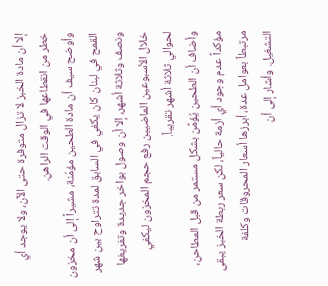إلا أن مادة الخبز لا تزال متوفرة حتى الآن، ولا يوجد أي خطر من انقطاعها في الوقت الراهن.
وأوضح سيف أن مادة الطحين مؤمّنة، مشيراً إلى أن مخزون القمح في لبنان كان يكفي في السابق لمدة تتراوح بين شهر ونصف وثلاثة أشهر، إلا أن وصول بواخر جديدة وتفريغها خلال الأسبوعين الماضيين رفع حجم المخزون ليكفي لحوالي ثلاثة أشهر تقريباً.
وأضاف أن الطحين يُؤمَّن بشكل مستمر من قبل المطاحن، مؤكداً عدم وجود أي أزمة حالياً، لكن سعر ربطة الخبز يبقى مرتبطاً بعوامل عدة، أبرزها أسعار المحروقات وكلفة التشغيل. وأشار إلى أن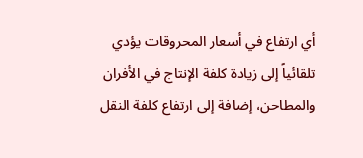أي ارتفاع في أسعار المحروقات يؤدي تلقائياً إلى زيادة كلفة الإنتاج في الأفران والمطاحن، إضافة إلى ارتفاع كلفة النقل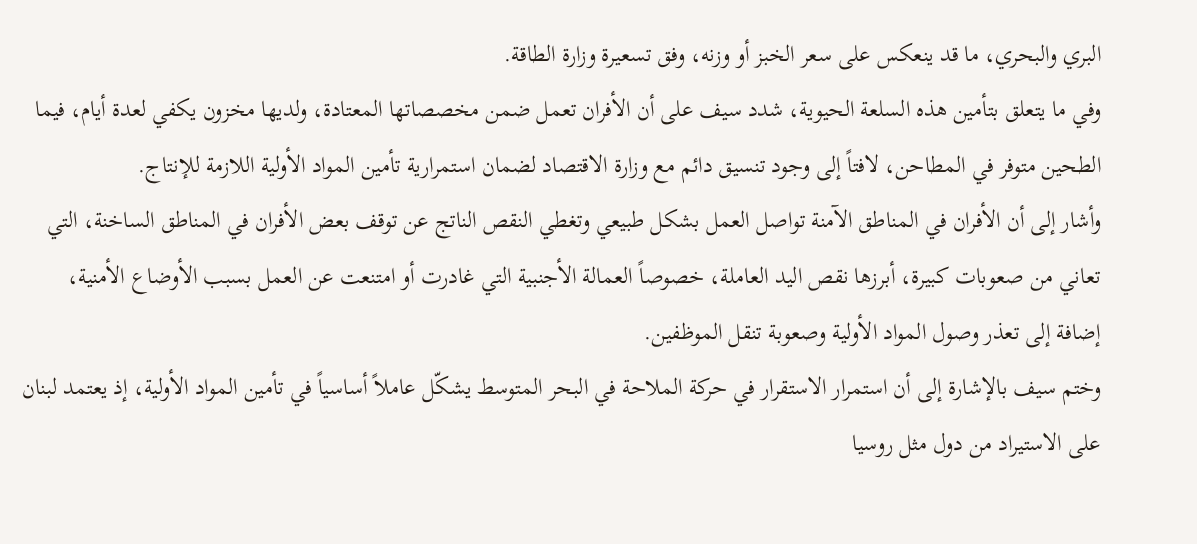البري والبحري، ما قد ينعكس على سعر الخبز أو وزنه، وفق تسعيرة وزارة الطاقة.
وفي ما يتعلق بتأمين هذه السلعة الحيوية، شدد سيف على أن الأفران تعمل ضمن مخصصاتها المعتادة، ولديها مخزون يكفي لعدة أيام، فيما الطحين متوفر في المطاحن، لافتاً إلى وجود تنسيق دائم مع وزارة الاقتصاد لضمان استمرارية تأمين المواد الأولية اللازمة للإنتاج.
وأشار إلى أن الأفران في المناطق الآمنة تواصل العمل بشكل طبيعي وتغطي النقص الناتج عن توقف بعض الأفران في المناطق الساخنة، التي تعاني من صعوبات كبيرة، أبرزها نقص اليد العاملة، خصوصاً العمالة الأجنبية التي غادرت أو امتنعت عن العمل بسبب الأوضاع الأمنية، إضافة إلى تعذر وصول المواد الأولية وصعوبة تنقل الموظفين.
وختم سيف بالإشارة إلى أن استمرار الاستقرار في حركة الملاحة في البحر المتوسط يشكّل عاملاً أساسياً في تأمين المواد الأولية، إذ يعتمد لبنان على الاستيراد من دول مثل روسيا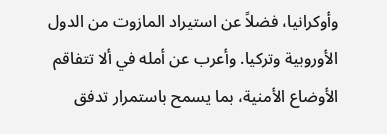وأوكرانيا، فضلاً عن استيراد المازوت من الدول الأوروبية وتركيا. وأعرب عن أمله في ألا تتفاقم الأوضاع الأمنية، بما يسمح باستمرار تدفق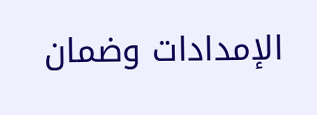الإمدادات وضمان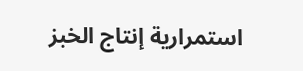استمرارية إنتاج الخبز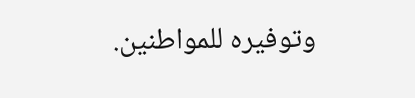وتوفيره للمواطنين.